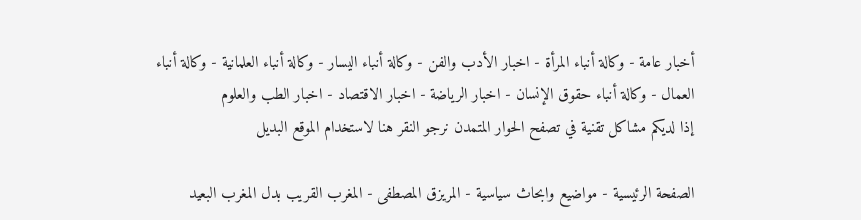أخبار عامة - وكالة أنباء المرأة - اخبار الأدب والفن - وكالة أنباء اليسار - وكالة أنباء العلمانية - وكالة أنباء العمال - وكالة أنباء حقوق الإنسان - اخبار الرياضة - اخبار الاقتصاد - اخبار الطب والعلوم
إذا لديكم مشاكل تقنية في تصفح الحوار المتمدن نرجو النقر هنا لاستخدام الموقع البديل

الصفحة الرئيسية - مواضيع وابحاث سياسية - المريزق المصطفى - المغرب القريب بدل المغرب البعيد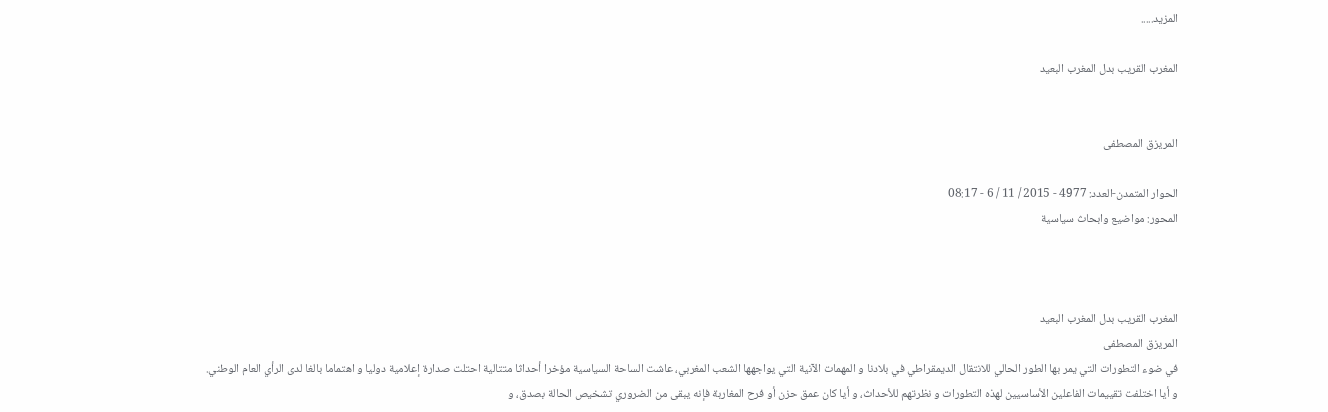المزيد.....

المغرب القريب بدل المغرب البعيد


المريزق المصطفى

الحوار المتمدن-العدد: 4977 - 2015 / 11 / 6 - 08:17
المحور: مواضيع وابحاث سياسية



المغرب القريب بدل المغرب البعيد
المريزق المصطفى
في ضوء التطورات التي يمر بها الطور الحالي للانتقال الديمقراطي في بلادنا و المهمات الآنية التي يواجهها الشعب المغربي، عاشت الساحة السياسية مؤخرا أحداثا متتالية احتلت صدارة إعلامية دوليا و اهتماما بالغا لدى الرأي العام الوطني.
و أيا اختلفت تقييمات الفاعلين الأساسيين لهذه التطورات و نظرتهم للأحداث، و أيا كان عمق حزن أو فرح المغاربة فإنه يبقى من الضروري تشخيص الحالة بصدق، و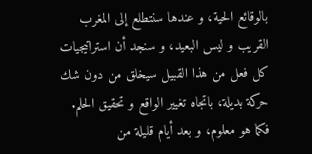بالوقائع الحية، و عندها سنتطلع إلى المغرب القريب و ليس البعيد، و سنجد أن استراتيجيات كل فعل من هذا القبيل سيخلق من دون شك حركة بديلة، باتجاه تغيير الواقع و تحقيق الحلم.
فكما هو معلوم، و بعد أيام قليلة من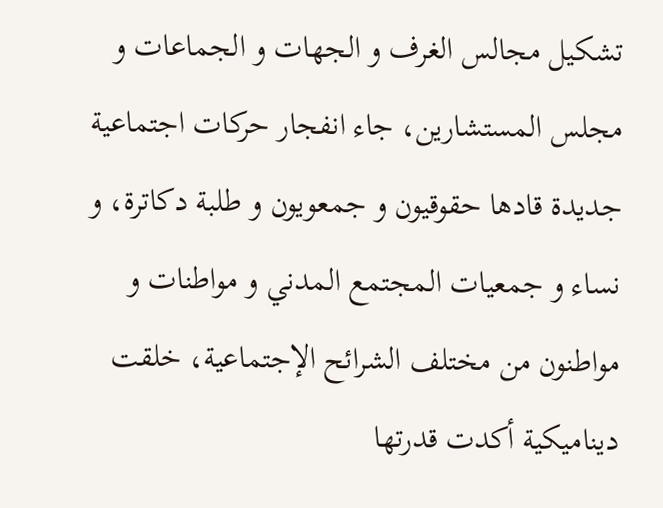تشكيل مجالس الغرف و الجهات و الجماعات و مجلس المستشارين، جاء انفجار حركات اجتماعية جديدة قادها حقوقيون و جمعويون و طلبة دكاترة، و نساء و جمعيات المجتمع المدني و مواطنات و مواطنون من مختلف الشرائح الإجتماعية، خلقت ديناميكية أكدت قدرتها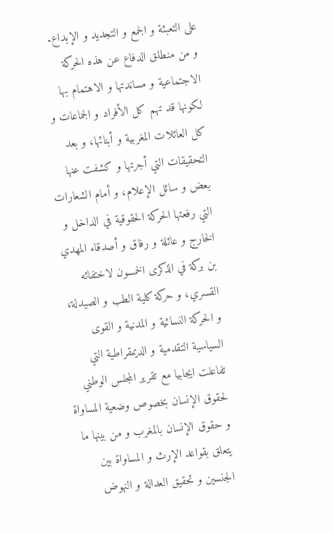على التعبئة و الجمع و التجديد و الإبداع.
و من منطلق الدفاع عن هذه الحركة الاجتماعية و مساندتها و الاهتمام بها لكونها قد تهم كل الأفراد و الجماعات و كل العائلات المغربية و أبنائها، و بعد التحقيقات التي أجرتها و كشفت عنها بعض و سائل الإعلام، و أمام الشعارات التي رفعتها الحركة الحقوقية في الداخل و الخارج و عائلة و رفاق و أصدقاء المهدي بن بركة في الذكرى الخمسون لاختفائه القسري، و حركة كلية الطب و الصيدلة، و الحركة النسائية و المدنية و القوى السياسية التقدمية و الديمقراطية التي تفاعلت ايجابيا مع تقرير المجلس الوطني لحقوق الإنسان بخصوص وضعية المساواة و حقوق الإنسان بالمغرب و من بينها ما يتعلق بقواعد الإرث و المساواة بين الجنسين و تحقيق العدالة و النهوض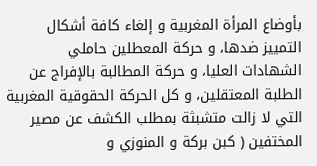بأوضاع المرأة المغربية و إلغاء كافة أشكال التمييز ضدها، و حركة المعطلين حاملي الشهادات العليا، و حركة المطالبة بالإفراج عن الطلبة المعتقلين، و كل الحركة الحقوقية المغربية التي لا زالت متشبثة بمطلب الكشف عن مصير المختفين ( كبن بركة و المنوزي و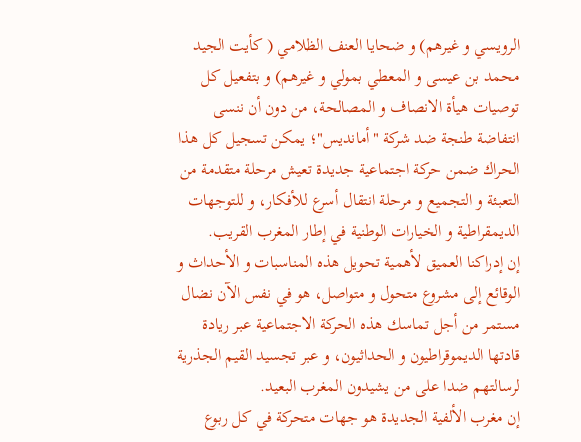الرويسي و غيرهم) و ضحايا العنف الظلامي ( كأيت الجيد محمد بن عيسى و المعطي بمولي و غيرهم) و بتفعيل كل توصيات هيأة الانصاف و المصالحة، من دون أن ننسى انتفاضة طنجة ضد شركة "أمانديس"؛ يمكن تسجيل كل هذا الحراك ضمن حركة اجتماعية جديدة تعيش مرحلة متقدمة من التعبئة و التجميع و مرحلة انتقال أسرع للأفكار، و للتوجهات الديمقراطية و الخيارات الوطنية في إطار المغرب القريب.
إن إدراكنا العميق لأهمية تحويل هذه المناسبات و الأحداث و الوقائع إلى مشروع متحول و متواصل، هو في نفس الآن نضال مستمر من أجل تماسك هذه الحركة الاجتماعية عبر ريادة قادتها الديموقراطيون و الحداثيون، و عبر تجسيد القيم الجذرية لرسالتهم ضدا على من يشيدون المغرب البعيد.
إن مغرب الألفية الجديدة هو جهات متحركة في كل ربوع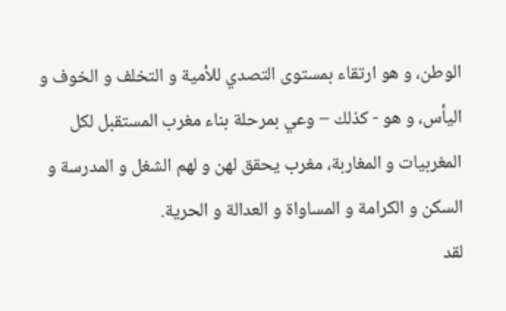الوطن، و هو ارتقاء بمستوى التصدي للأمية و التخلف و الخوف و اليأس، و هو - كذلك – وعي بمرحلة بناء مغرب المستقبل لكل المغربيات و المغاربة، مغرب يحقق لهن و لهم الشغل و المدرسة و السكن و الكرامة و المساواة و العدالة و الحرية.
لقد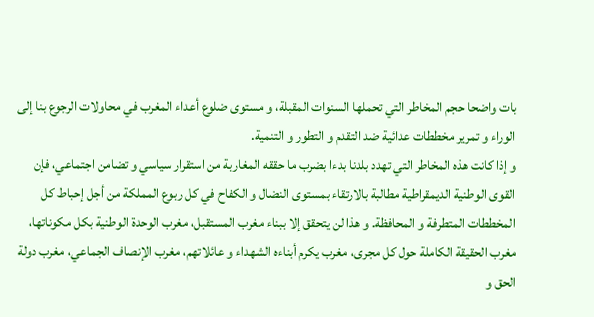بات واضحا حجم المخاطر التي تحملها السنوات المقبلة، و مستوى ضلوع أعداء المغرب في محاولات الرجوع بنا إلى الوراء و تمرير مخططات عدائية ضد التقدم و التطور و التنمية.
و إذا كانت هذه المخاطر التي تهدد بلدنا بدءا بضرب ما حققه المغاربة من استقرار سياسي و تضامن اجتماعي، فإن القوى الوطنية الديمقراطية مطالبة بالارتقاء بمستوى النضال و الكفاح في كل ربوع المملكة من أجل إحباط كل المخططات المتطرفة و المحافظة. و هذا لن يتحقق إلا ببناء مغرب المستقبل، مغرب الوحدة الوطنية بكل مكوناتها، مغرب الحقيقة الكاملة حول كل مجرى، مغرب يكرم أبناءه الشهداء و عائلاتهم، مغرب الإنصاف الجماعي، مغرب دولة الحق و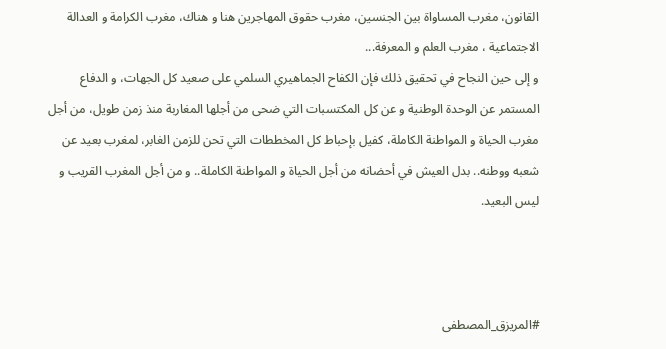القانون، مغرب المساواة بين الجنسين، مغرب حقوق المهاجرين هنا و هناك، مغرب الكرامة و العدالة الاجتماعية ، مغرب العلم و المعرفة...
و إلى حين النجاح في تحقيق ذلك فإن الكفاح الجماهيري السلمي على صعيد كل الجهات، و الدفاع المستمر عن الوحدة الوطنية و عن كل المكتسبات التي ضحى من أجلها المغاربة منذ زمن طويل، من أجل مغرب الحياة و المواطنة الكاملة، كفيل بإحباط كل المخططات التي تحن للزمن الغابر، لمغرب بعيد عن شعبه ووطنه.. بدل العيش في أحضانه من أجل الحياة و المواطنة الكاملة.. و من أجل المغرب القريب و ليس البعيد.



#المريزق_المصطفى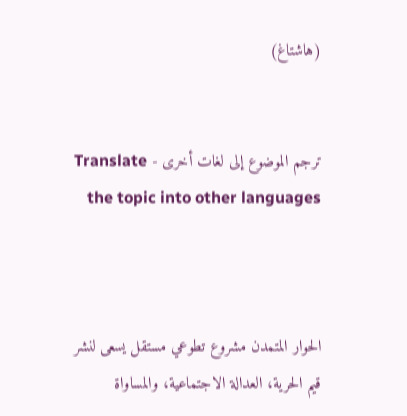(هاشتاغ)


ترجم الموضوع إلى لغات أخرى - Translate the topic into other languages



الحوار المتمدن مشروع تطوعي مستقل يسعى لنشر قيم الحرية، العدالة الاجتماعية، والمساواة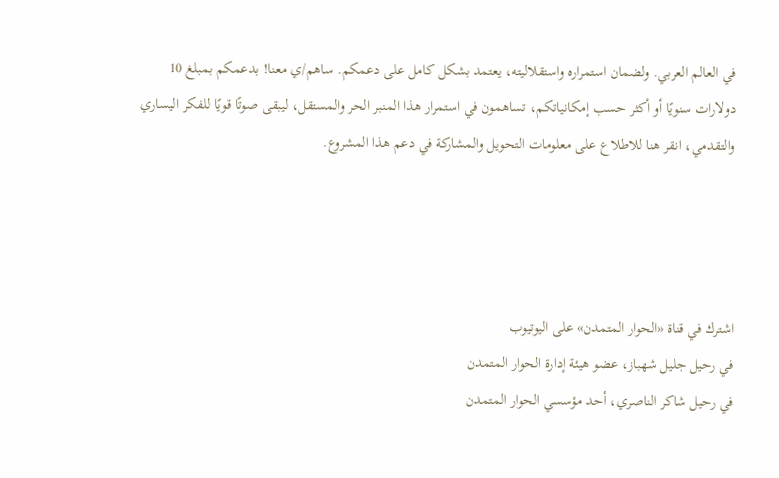في العالم العربي. ولضمان استمراره واستقلاليته، يعتمد بشكل كامل على دعمكم. ساهم/ي معنا! بدعمكم بمبلغ 10 دولارات سنويًا أو أكثر حسب إمكانياتكم، تساهمون في استمرار هذا المنبر الحر والمستقل، ليبقى صوتًا قويًا للفكر اليساري والتقدمي، انقر هنا للاطلاع على معلومات التحويل والمشاركة في دعم هذا المشروع.




اشترك في قناة «الحوار المتمدن» على اليوتيوب
في رحيل جليل شهباز، عضو هيئة إدارة الحوار المتمدن
في رحيل شاكر الناصري، أحد مؤسسي الحوار المتمدن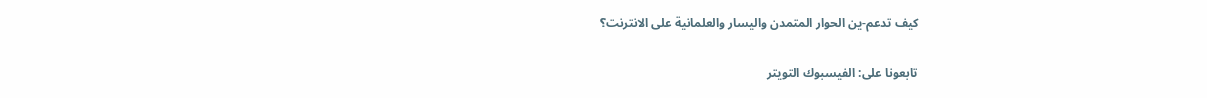كيف تدعم-ين الحوار المتمدن واليسار والعلمانية على الانترنت؟

تابعونا على: الفيسبوك التويتر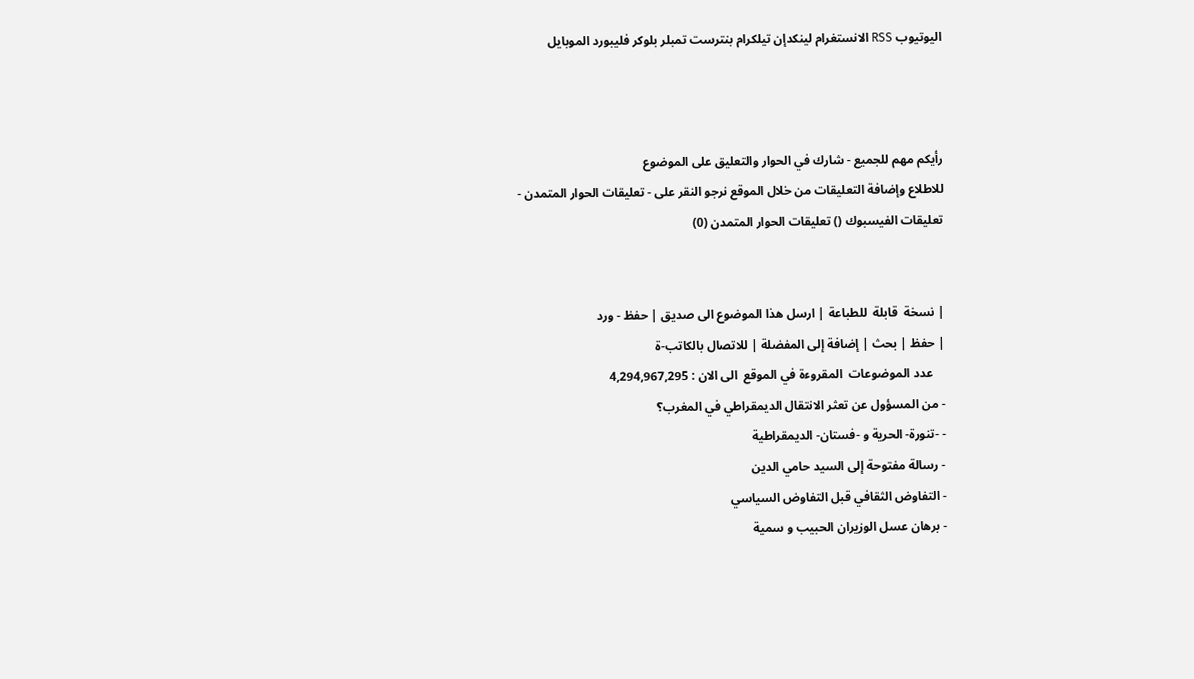اليوتيوب RSS الانستغرام لينكدإن تيلكرام بنترست تمبلر بلوكر فليبورد الموبايل



رأيكم مهم للجميع - شارك في الحوار والتعليق على الموضوع
للاطلاع وإضافة التعليقات من خلال الموقع نرجو النقر على - تعليقات الحوار المتمدن -
تعليقات الفيسبوك () تعليقات الحوار المتمدن (0)


| نسخة  قابلة  للطباعة | ارسل هذا الموضوع الى صديق | حفظ - ورد
| حفظ | بحث | إضافة إلى المفضلة | للاتصال بالكاتب-ة
    عدد الموضوعات  المقروءة في الموقع  الى الان : 4,294,967,295
- من المسؤول عن تعثر الانتقال الديمقراطي في المغرب؟
- -تنورة- الحرية و -فستان- الديمقراطية
- رسالة مفتوحة إلى السيد حامي الدين
- التفاوض الثقافي قبل التفاوض السياسي
- برهان عسل الوزيران الحبيب و سمية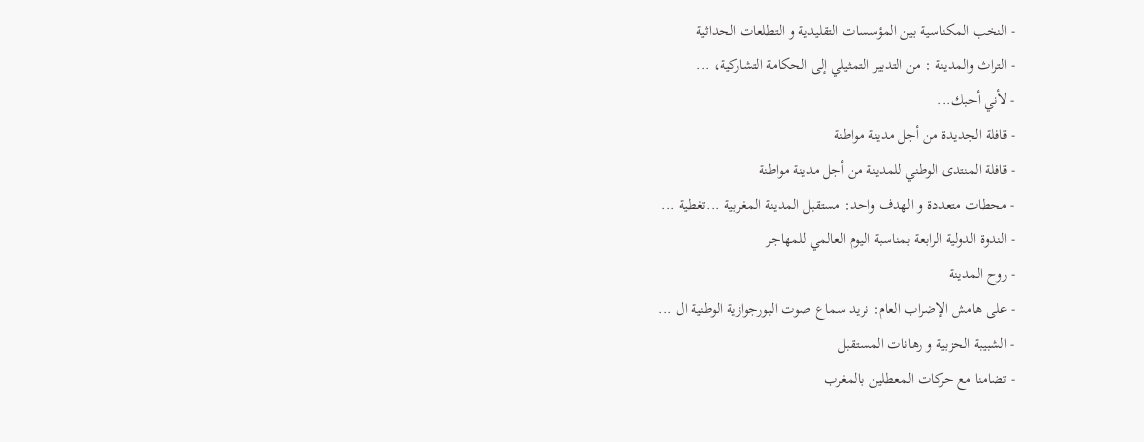- النخب المكناسية بين المؤسسات التقليدية و التطلعات الحداثية
- التراث والمدينة : من التدبير التمثيلي إلى الحكامة التشاركية، ...
- لأني أحبك...
- قافلة الجديدة من أجل مدينة مواطنة
- قافلة المنتدى الوطني للمدينة من أجل مدينة مواطنة
- محطات متعددة و الهدف واحد: مستقبل المدينة المغربية ...تغطية ...
- الندوة الدولية الرابعة بمناسبة اليوم العالمي للمهاجر
- روح المدينة
- على هامش الإضراب العام: نريد سماع صوت البورجوازية الوطنية ال ...
- الشبيبة الحزبية و رهانات المستقبل
- تضامنا مع حركات المعطلين بالمغرب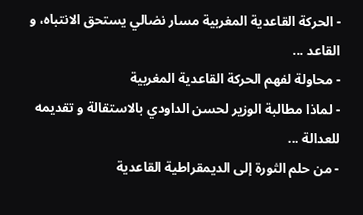- الحركة القاعدية المغربية مسار نضالي يستحق الانتباه، و القاعد ...
- محاولة لفهم الحركة القاعدية المغربية
- لماذا مطالبة الوزير لحسن الداودي بالاستقالة و تقديمه للعدالة ...
- من حلم الثورة إلى الديمقراطية القاعدية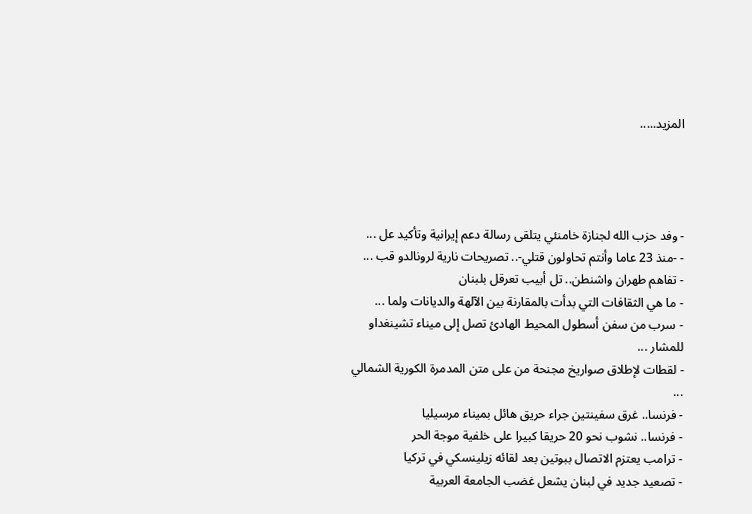المزيد.....




- وفد حزب الله لجنازة خامنئي يتلقى رسالة دعم إيرانية وتأكيد عل ...
- -منذ 23 عاما وأنتم تحاولون قتلي-.. تصريحات نارية لرونالدو قب ...
- تفاهم طهران واشنطن.. تل أبيب تعرقل بلبنان
- ما هي الثقافات التي بدأت بالمقارنة بين الآلهة والديانات ولما ...
- سرب من سفن أسطول المحيط الهادئ تصل إلى ميناء تشينغداو للمشار ...
- لقطات لإطلاق صواريخ مجنحة من على متن المدمرة الكورية الشمالي ...
- فرنسا.. غرق سفينتين جراء حريق هائل بميناء مرسيليا
- فرنسا.. نشوب نحو 20 حريقا كبيرا على خلفية موجة الحر
- ترامب يعتزم الاتصال ببوتين بعد لقائه زيلينسكي في تركيا
- تصعيد جديد في لبنان يشعل غضب الجامعة العربية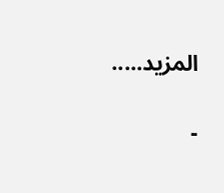المزيد.....

-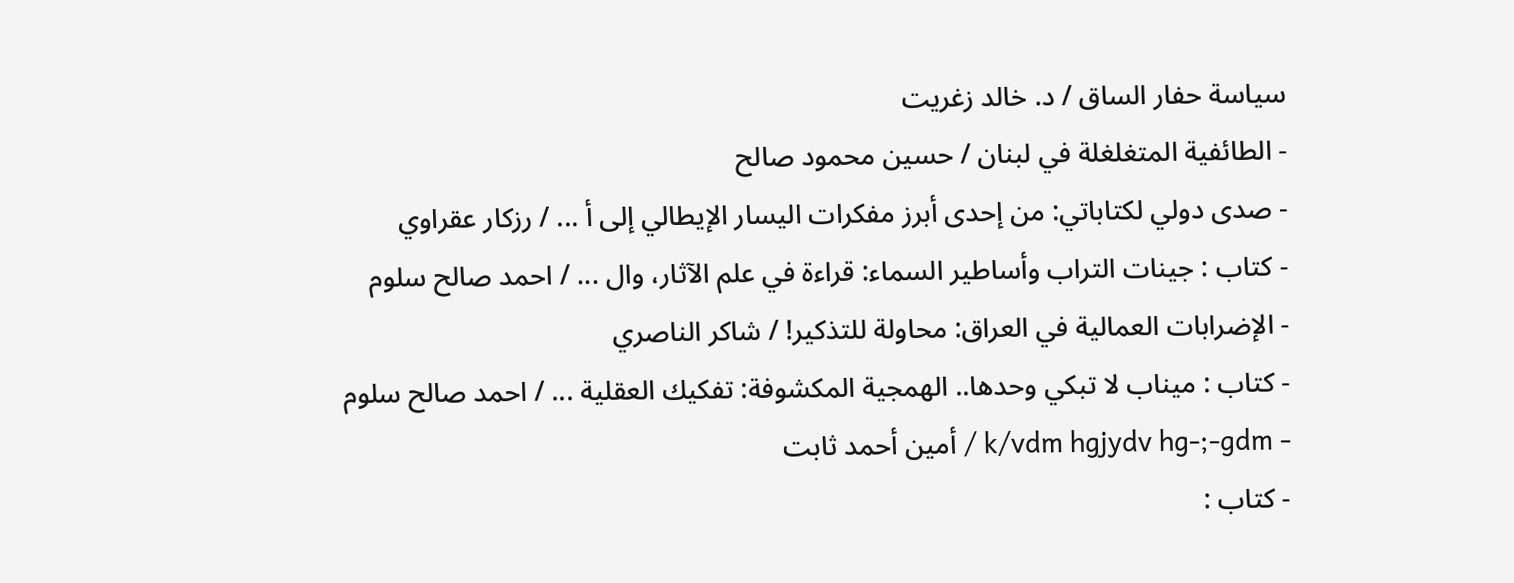سياسة حفار الساق / د. خالد زغريت
- الطائفية المتغلغلة في لبنان / حسين محمود صالح
- صدى دولي لكتاباتي: من إحدى أبرز مفكرات اليسار الإيطالي إلى أ ... / رزكار عقراوي
- كتاب : جينات التراب وأساطير السماء: قراءة في علم الآثار، وال ... / احمد صالح سلوم
- الإضرابات العمالية في العراق: محاولة للتذكير! / شاكر الناصري
- كتاب : ميناب لا تبكي وحدها.. الهمجية المكشوفة: تفكيك العقلية ... / احمد صالح سلوم
- k/vdm hgjydv hg-;-gdm / أمين أحمد ثابت
- كتاب :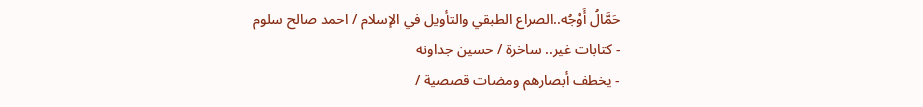حَمَّالُ أَوْجُه..الصراع الطبقي والتأويل في الإسلام / احمد صالح سلوم
- كتابات غير.. ساخرة / حسين جداونه
- يخطف أبصارهم ومضات قصصية /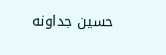حسين جداونه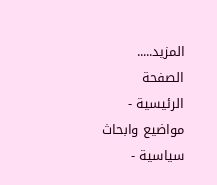المزيد.....
الصفحة الرئيسية - مواضيع وابحاث سياسية -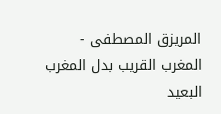المريزق المصطفى - المغرب القريب بدل المغرب البعيد